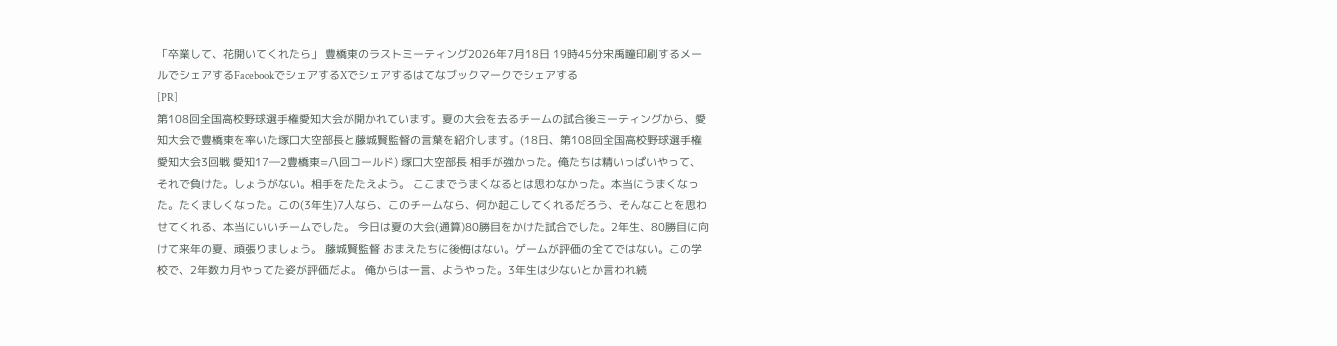「卒業して、花開いてくれたら」 豊橋東のラストミーティング2026年7月18日 19時45分宋禹瞳印刷するメールでシェアするFacebookでシェアするXでシェアするはてなブックマークでシェアする
[PR]
第108回全国高校野球選手権愛知大会が開かれています。夏の大会を去るチームの試合後ミーティングから、愛知大会で豊橋東を率いた塚口大空部長と藤城賢監督の言葉を紹介します。(18日、第108回全国高校野球選手権愛知大会3回戦 愛知17―2豊橋東=八回コールド) 塚口大空部長 相手が強かった。俺たちは精いっぱいやって、それで負けた。しょうがない。相手をたたえよう。 ここまでうまくなるとは思わなかった。本当にうまくなった。たくましくなった。この(3年生)7人なら、このチームなら、何か起こしてくれるだろう、そんなことを思わせてくれる、本当にいいチームでした。 今日は夏の大会(通算)80勝目をかけた試合でした。2年生、80勝目に向けて来年の夏、頑張りましょう。 藤城賢監督 おまえたちに後悔はない。ゲームが評価の全てではない。この学校で、2年数カ月やってた姿が評価だよ。 俺からは一言、ようやった。3年生は少ないとか言われ続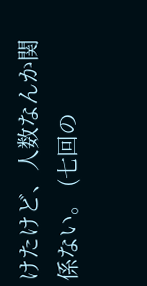けたけど、人数なんか関係ない。 (七回の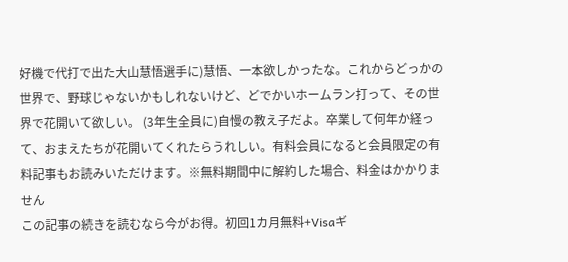好機で代打で出た大山慧悟選手に)慧悟、一本欲しかったな。これからどっかの世界で、野球じゃないかもしれないけど、どでかいホームラン打って、その世界で花開いて欲しい。 (3年生全員に)自慢の教え子だよ。卒業して何年か経って、おまえたちが花開いてくれたらうれしい。有料会員になると会員限定の有料記事もお読みいただけます。※無料期間中に解約した場合、料金はかかりません
この記事の続きを読むなら今がお得。初回1カ月無料+Visaギ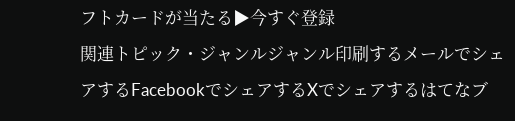フトカードが当たる▶今すぐ登録
関連トピック・ジャンルジャンル印刷するメールでシェアするFacebookでシェアするXでシェアするはてなブ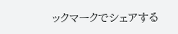ックマークでシェアする